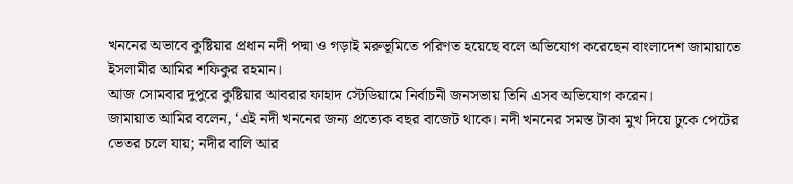খননের অভাবে কুষ্টিয়ার প্রধান নদী পদ্মা ও গড়াই মরুভূমিতে পরিণত হয়েছে বলে অভিযোগ করেছেন বাংলাদেশ জামায়াতে ইসলামীর আমির শফিকুর রহমান।
আজ সোমবার দুপুরে কুষ্টিয়ার আবরার ফাহাদ স্টেডিয়ামে নির্বাচনী জনসভায় তিনি এসব অভিযোগ করেন।
জামায়াত আমির বলেন, ‘এই নদী খননের জন্য প্রত্যেক বছর বাজেট থাকে। নদী খননের সমস্ত টাকা মুখ দিয়ে ঢুকে পেটের ভেতর চলে যায়; নদীর বালি আর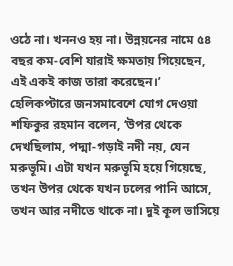ওঠে না। খননও হয় না। উন্নয়নের নামে ৫৪ বছর কম-বেশি যারাই ক্ষমতায় গিয়েছেন, এই একই কাজ তারা করেছেন।’
হেলিকপ্টারে জনসমাবেশে যোগ দেওয়া শফিকুর রহমান বলেন, ‘উপর থেকে দেখছিলাম, পদ্মা-গড়াই নদী নয়, যেন মরুভূমি। এটা যখন মরুভূমি হয়ে গিয়েছে, তখন উপর থেকে যখন ঢলের পানি আসে, তখন আর নদীতে থাকে না। দুই কূল ভাসিয়ে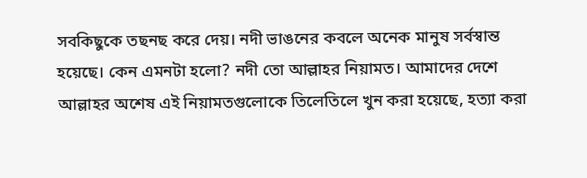সবকিছুকে তছনছ করে দেয়। নদী ভাঙনের কবলে অনেক মানুষ সর্বস্বান্ত হয়েছে। কেন এমনটা হলো? নদী তো আল্লাহর নিয়ামত। আমাদের দেশে আল্লাহর অশেষ এই নিয়ামতগুলোকে তিলেতিলে খুন করা হয়েছে, হত্যা করা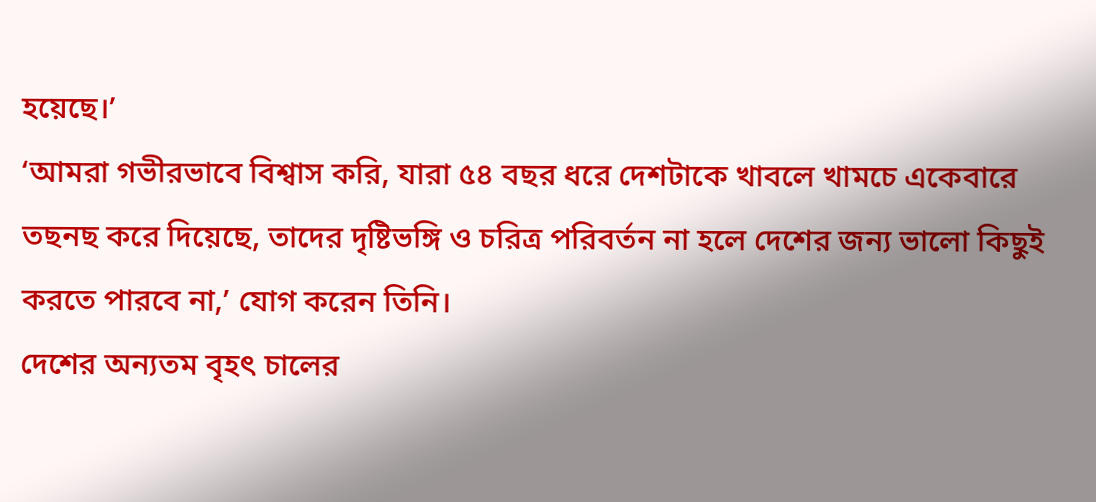হয়েছে।’
‘আমরা গভীরভাবে বিশ্বাস করি, যারা ৫৪ বছর ধরে দেশটাকে খাবলে খামচে একেবারে তছনছ করে দিয়েছে, তাদের দৃষ্টিভঙ্গি ও চরিত্র পরিবর্তন না হলে দেশের জন্য ভালো কিছুই করতে পারবে না,’ যোগ করেন তিনি।
দেশের অন্যতম বৃহৎ চালের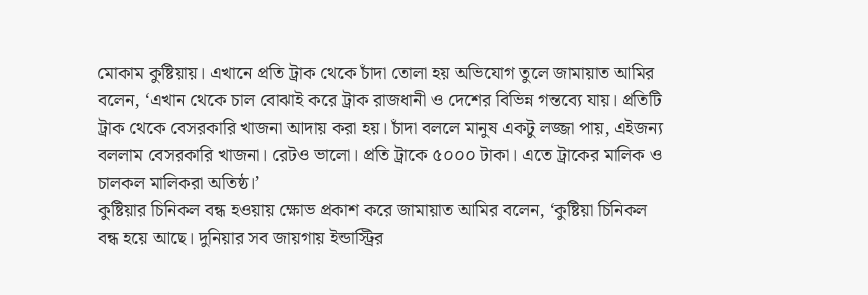মোকাম কুষ্টিয়ায়। এখানে প্রতি ট্রাক থেকে চাঁদা তোলা হয় অভিযোগ তুলে জামায়াত আমির বলেন, ‘এখান থেকে চাল বোঝাই করে ট্রাক রাজধানী ও দেশের বিভিন্ন গন্তব্যে যায়। প্রতিটি ট্রাক থেকে বেসরকারি খাজনা আদায় করা হয়। চাঁদা বললে মানুষ একটু লজ্জা পায়, এইজন্য বললাম বেসরকারি খাজনা। রেটও ভালো। প্রতি ট্রাকে ৫০০০ টাকা। এতে ট্রাকের মালিক ও চালকল মালিকরা অতিষ্ঠ।’
কুষ্টিয়ার চিনিকল বন্ধ হওয়ায় ক্ষোভ প্রকাশ করে জামায়াত আমির বলেন, ‘কুষ্টিয়া চিনিকল বন্ধ হয়ে আছে। দুনিয়ার সব জায়গায় ইন্ডাস্ট্রির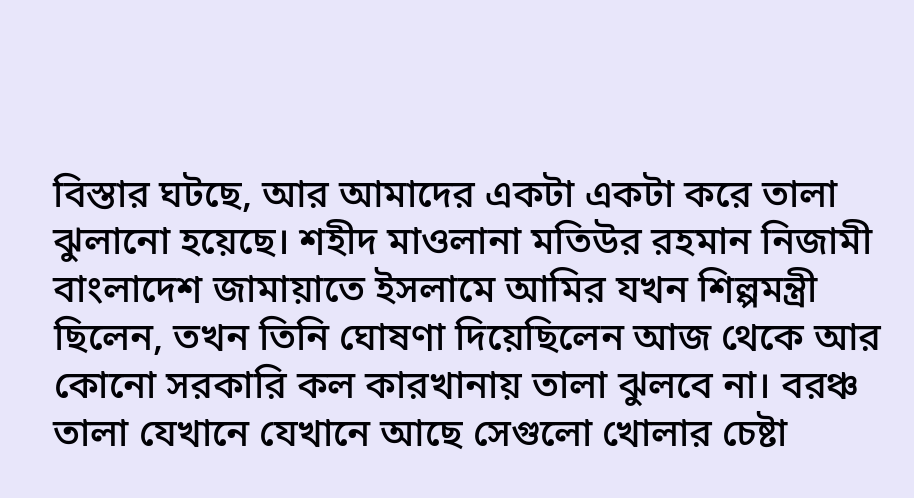বিস্তার ঘটছে, আর আমাদের একটা একটা করে তালা ঝুলানো হয়েছে। শহীদ মাওলানা মতিউর রহমান নিজামী বাংলাদেশ জামায়াতে ইসলামে আমির যখন শিল্পমন্ত্রী ছিলেন, তখন তিনি ঘোষণা দিয়েছিলেন আজ থেকে আর কোনো সরকারি কল কারখানায় তালা ঝুলবে না। বরঞ্চ তালা যেখানে যেখানে আছে সেগুলো খোলার চেষ্টা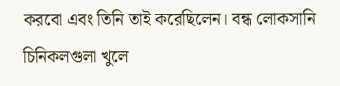করবো এবং তিনি তাই করেছিলেন। বন্ধ লোকসানি চিনিকলগুলা খুলে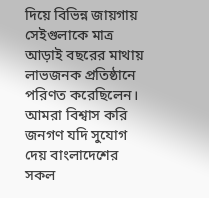দিয়ে বিভিন্ন জায়গায় সেইগুলাকে মাত্র আড়াই বছরের মাথায় লাভজনক প্রতিষ্ঠানে পরিণত করেছিলেন। আমরা বিশ্বাস করি জনগণ যদি সুযোগ দেয় বাংলাদেশের সকল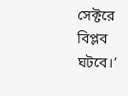সেক্টরে বিপ্লব ঘটবে।’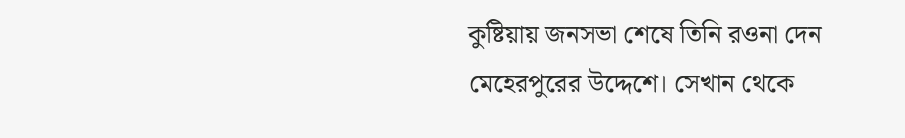কুষ্টিয়ায় জনসভা শেষে তিনি রওনা দেন মেহেরপুরের উদ্দেশে। সেখান থেকে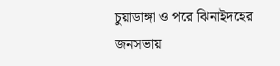চুয়াডাঙ্গা ও পরে ঝিনাইদহের জনসভায়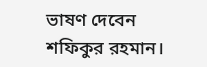ভাষণ দেবেন শফিকুর রহমান।